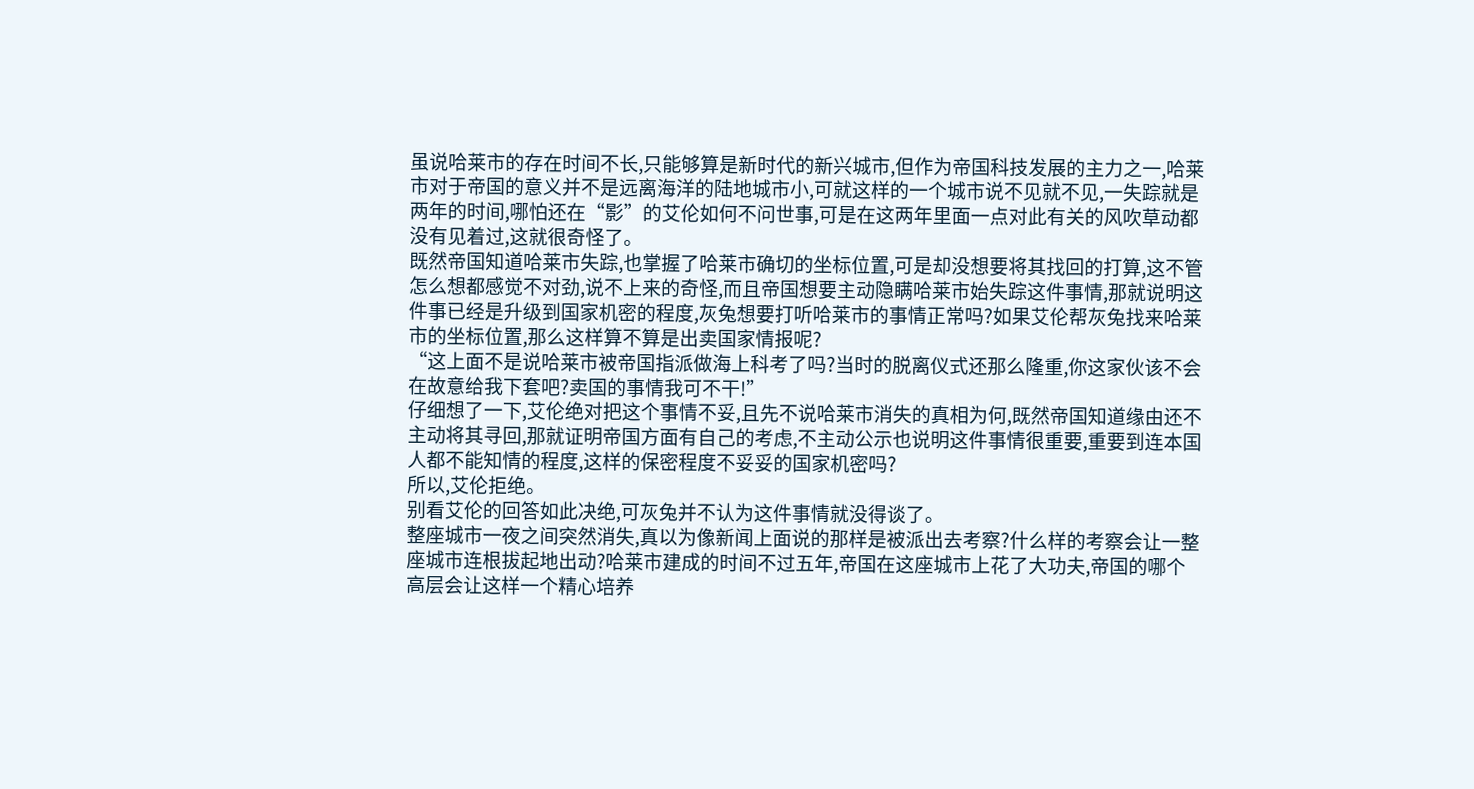虽说哈莱市的存在时间不长,只能够算是新时代的新兴城市,但作为帝国科技发展的主力之一,哈莱市对于帝国的意义并不是远离海洋的陆地城市小,可就这样的一个城市说不见就不见,一失踪就是两年的时间,哪怕还在“影”的艾伦如何不问世事,可是在这两年里面一点对此有关的风吹草动都没有见着过,这就很奇怪了。
既然帝国知道哈莱市失踪,也掌握了哈莱市确切的坐标位置,可是却没想要将其找回的打算,这不管怎么想都感觉不对劲,说不上来的奇怪,而且帝国想要主动隐瞒哈莱市始失踪这件事情,那就说明这件事已经是升级到国家机密的程度,灰兔想要打听哈莱市的事情正常吗?如果艾伦帮灰兔找来哈莱市的坐标位置,那么这样算不算是出卖国家情报呢?
“这上面不是说哈莱市被帝国指派做海上科考了吗?当时的脱离仪式还那么隆重,你这家伙该不会在故意给我下套吧?卖国的事情我可不干!”
仔细想了一下,艾伦绝对把这个事情不妥,且先不说哈莱市消失的真相为何,既然帝国知道缘由还不主动将其寻回,那就证明帝国方面有自己的考虑,不主动公示也说明这件事情很重要,重要到连本国人都不能知情的程度,这样的保密程度不妥妥的国家机密吗?
所以,艾伦拒绝。
别看艾伦的回答如此决绝,可灰兔并不认为这件事情就没得谈了。
整座城市一夜之间突然消失,真以为像新闻上面说的那样是被派出去考察?什么样的考察会让一整座城市连根拔起地出动?哈莱市建成的时间不过五年,帝国在这座城市上花了大功夫,帝国的哪个高层会让这样一个精心培养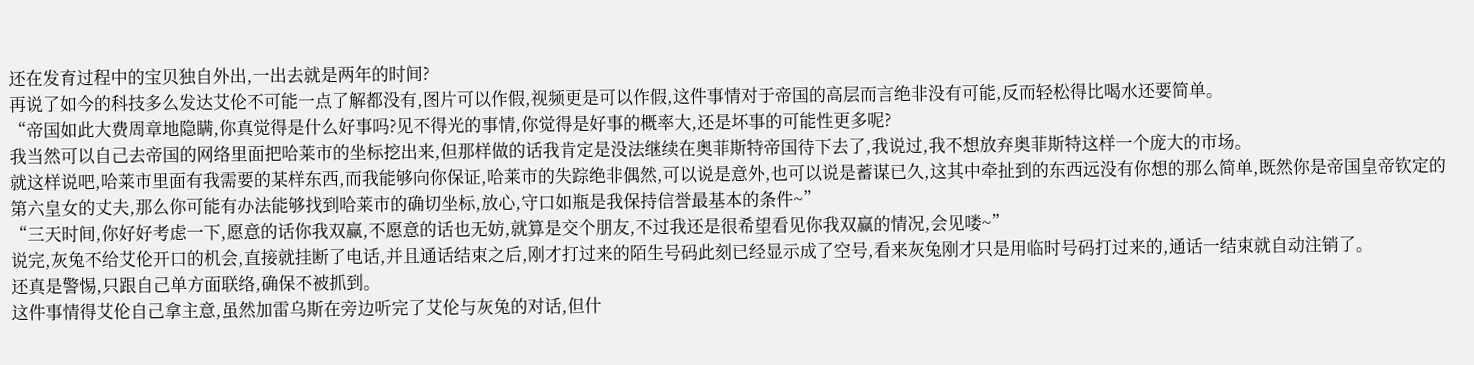还在发育过程中的宝贝独自外出,一出去就是两年的时间?
再说了如今的科技多么发达艾伦不可能一点了解都没有,图片可以作假,视频更是可以作假,这件事情对于帝国的高层而言绝非没有可能,反而轻松得比喝水还要简单。
“帝国如此大费周章地隐瞒,你真觉得是什么好事吗?见不得光的事情,你觉得是好事的概率大,还是坏事的可能性更多呢?
我当然可以自己去帝国的网络里面把哈莱市的坐标挖出来,但那样做的话我肯定是没法继续在奥菲斯特帝国待下去了,我说过,我不想放弃奥菲斯特这样一个庞大的市场。
就这样说吧,哈莱市里面有我需要的某样东西,而我能够向你保证,哈莱市的失踪绝非偶然,可以说是意外,也可以说是蓄谋已久,这其中牵扯到的东西远没有你想的那么简单,既然你是帝国皇帝钦定的第六皇女的丈夫,那么你可能有办法能够找到哈莱市的确切坐标,放心,守口如瓶是我保持信誉最基本的条件~”
“三天时间,你好好考虑一下,愿意的话你我双赢,不愿意的话也无妨,就算是交个朋友,不过我还是很希望看见你我双赢的情况,会见喽~”
说完,灰兔不给艾伦开口的机会,直接就挂断了电话,并且通话结束之后,刚才打过来的陌生号码此刻已经显示成了空号,看来灰兔刚才只是用临时号码打过来的,通话一结束就自动注销了。
还真是警惕,只跟自己单方面联络,确保不被抓到。
这件事情得艾伦自己拿主意,虽然加雷乌斯在旁边听完了艾伦与灰兔的对话,但什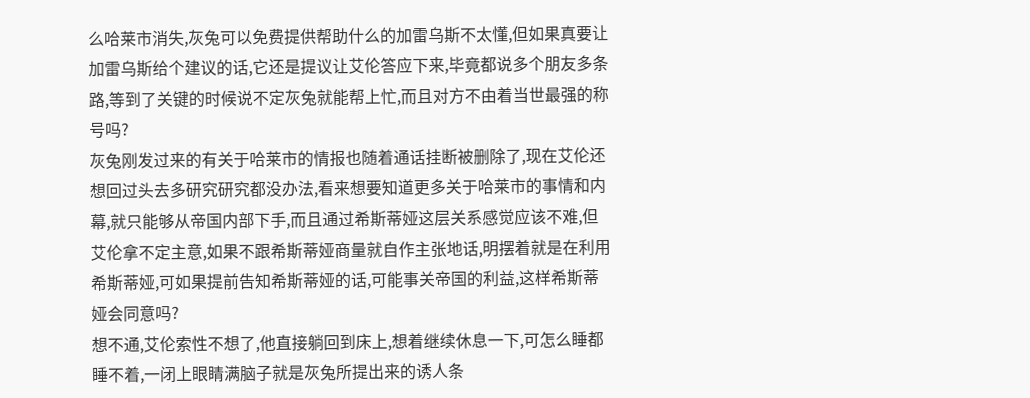么哈莱市消失,灰兔可以免费提供帮助什么的加雷乌斯不太懂,但如果真要让加雷乌斯给个建议的话,它还是提议让艾伦答应下来,毕竟都说多个朋友多条路,等到了关键的时候说不定灰兔就能帮上忙,而且对方不由着当世最强的称号吗?
灰兔刚发过来的有关于哈莱市的情报也随着通话挂断被删除了,现在艾伦还想回过头去多研究研究都没办法,看来想要知道更多关于哈莱市的事情和内幕,就只能够从帝国内部下手,而且通过希斯蒂娅这层关系感觉应该不难,但艾伦拿不定主意,如果不跟希斯蒂娅商量就自作主张地话,明摆着就是在利用希斯蒂娅,可如果提前告知希斯蒂娅的话,可能事关帝国的利益,这样希斯蒂娅会同意吗?
想不通,艾伦索性不想了,他直接躺回到床上,想着继续休息一下,可怎么睡都睡不着,一闭上眼睛满脑子就是灰兔所提出来的诱人条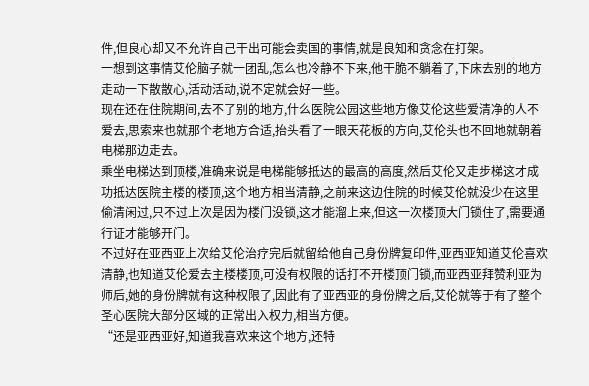件,但良心却又不允许自己干出可能会卖国的事情,就是良知和贪念在打架。
一想到这事情艾伦脑子就一团乱,怎么也冷静不下来,他干脆不躺着了,下床去别的地方走动一下散散心,活动活动,说不定就会好一些。
现在还在住院期间,去不了别的地方,什么医院公园这些地方像艾伦这些爱清净的人不爱去,思索来也就那个老地方合适,抬头看了一眼天花板的方向,艾伦头也不回地就朝着电梯那边走去。
乘坐电梯达到顶楼,准确来说是电梯能够抵达的最高的高度,然后艾伦又走步梯这才成功抵达医院主楼的楼顶,这个地方相当清静,之前来这边住院的时候艾伦就没少在这里偷清闲过,只不过上次是因为楼门没锁,这才能溜上来,但这一次楼顶大门锁住了,需要通行证才能够开门。
不过好在亚西亚上次给艾伦治疗完后就留给他自己身份牌复印件,亚西亚知道艾伦喜欢清静,也知道艾伦爱去主楼楼顶,可没有权限的话打不开楼顶门锁,而亚西亚拜赞利亚为师后,她的身份牌就有这种权限了,因此有了亚西亚的身份牌之后,艾伦就等于有了整个圣心医院大部分区域的正常出入权力,相当方便。
“还是亚西亚好,知道我喜欢来这个地方,还特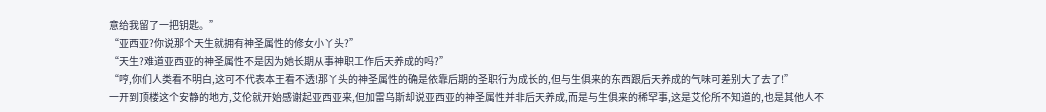意给我留了一把钥匙。”
“亚西亚?你说那个天生就拥有神圣属性的修女小丫头?”
“天生?难道亚西亚的神圣属性不是因为她长期从事神职工作后天养成的吗?”
“哼,你们人类看不明白,这可不代表本王看不透!那丫头的神圣属性的确是依靠后期的圣职行为成长的,但与生俱来的东西跟后天养成的气味可差别大了去了!”
一开到顶楼这个安静的地方,艾伦就开始感谢起亚西亚来,但加雷乌斯却说亚西亚的神圣属性并非后天养成,而是与生俱来的稀罕事,这是艾伦所不知道的,也是其他人不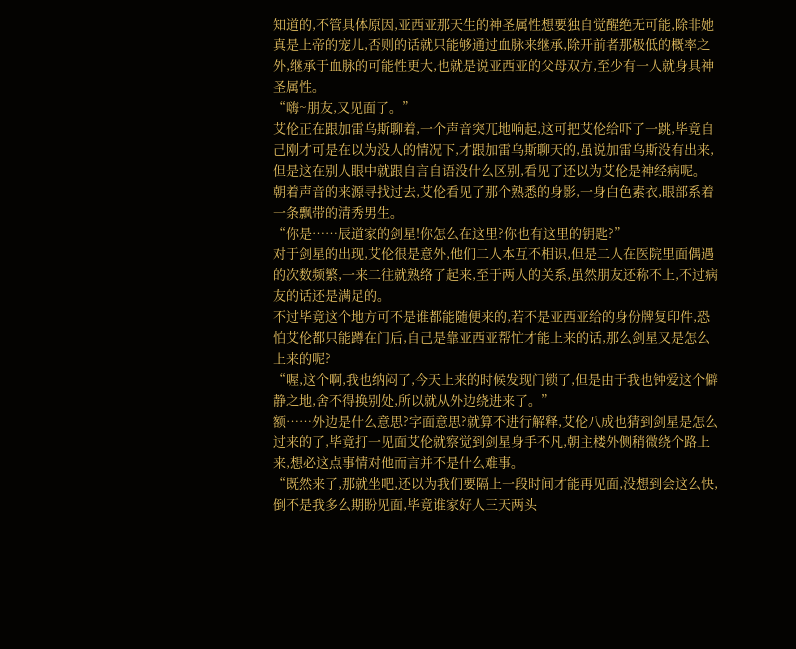知道的,不管具体原因,亚西亚那天生的神圣属性想要独自觉醒绝无可能,除非她真是上帝的宠儿,否则的话就只能够通过血脉来继承,除开前者那极低的概率之外,继承于血脉的可能性更大,也就是说亚西亚的父母双方,至少有一人就身具神圣属性。
“嗨~朋友,又见面了。”
艾伦正在跟加雷乌斯聊着,一个声音突兀地响起,这可把艾伦给吓了一跳,毕竟自己刚才可是在以为没人的情况下,才跟加雷乌斯聊天的,虽说加雷乌斯没有出来,但是这在别人眼中就跟自言自语没什么区别,看见了还以为艾伦是神经病呢。
朝着声音的来源寻找过去,艾伦看见了那个熟悉的身影,一身白色素衣,眼部系着一条飘带的清秀男生。
“你是……辰道家的剑星!你怎么在这里?你也有这里的钥匙?”
对于剑星的出现,艾伦很是意外,他们二人本互不相识,但是二人在医院里面偶遇的次数频繁,一来二往就熟络了起来,至于两人的关系,虽然朋友还称不上,不过病友的话还是满足的。
不过毕竟这个地方可不是谁都能随便来的,若不是亚西亚给的身份牌复印件,恐怕艾伦都只能蹲在门后,自己是靠亚西亚帮忙才能上来的话,那么剑星又是怎么上来的呢?
“喔,这个啊,我也纳闷了,今天上来的时候发现门锁了,但是由于我也钟爱这个僻静之地,舍不得换别处,所以就从外边绕进来了。”
额……外边是什么意思?字面意思?就算不进行解释,艾伦八成也猜到剑星是怎么过来的了,毕竟打一见面艾伦就察觉到剑星身手不凡,朝主楼外侧稍微绕个路上来,想必这点事情对他而言并不是什么难事。
“既然来了,那就坐吧,还以为我们要隔上一段时间才能再见面,没想到会这么快,倒不是我多么期盼见面,毕竟谁家好人三天两头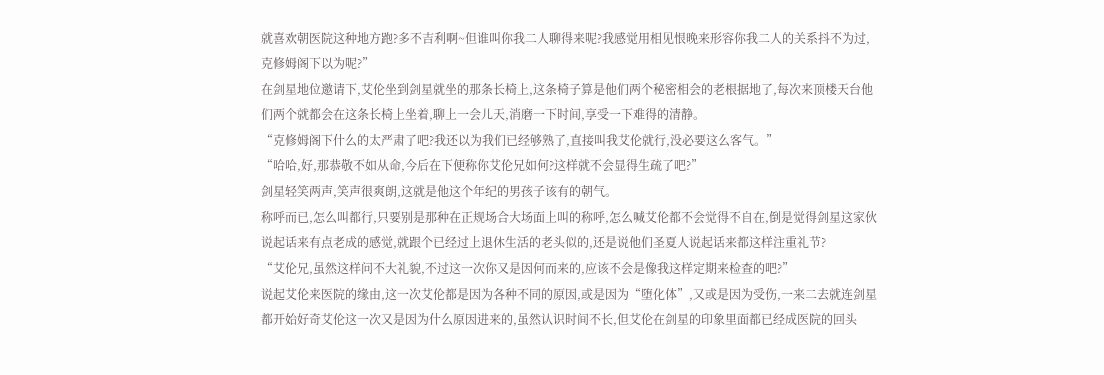就喜欢朝医院这种地方跑?多不吉利啊~但谁叫你我二人聊得来呢?我感觉用相见恨晚来形容你我二人的关系抖不为过,克修姆阁下以为呢?”
在剑星地位邀请下,艾伦坐到剑星就坐的那条长椅上,这条椅子算是他们两个秘密相会的老根据地了,每次来顶楼天台他们两个就都会在这条长椅上坐着,聊上一会儿天,消磨一下时间,享受一下难得的清静。
“克修姆阁下什么的太严肃了吧?我还以为我们已经够熟了,直接叫我艾伦就行,没必要这么客气。”
“哈哈,好,那恭敬不如从命,今后在下便称你艾伦兄如何?这样就不会显得生疏了吧?”
剑星轻笑两声,笑声很爽朗,这就是他这个年纪的男孩子该有的朝气。
称呼而已,怎么叫都行,只要别是那种在正规场合大场面上叫的称呼,怎么喊艾伦都不会觉得不自在,倒是觉得剑星这家伙说起话来有点老成的感觉,就跟个已经过上退休生活的老头似的,还是说他们圣夏人说起话来都这样注重礼节?
“艾伦兄,虽然这样问不大礼貌,不过这一次你又是因何而来的,应该不会是像我这样定期来检查的吧?”
说起艾伦来医院的缘由,这一次艾伦都是因为各种不同的原因,或是因为“堕化体”,又或是因为受伤,一来二去就连剑星都开始好奇艾伦这一次又是因为什么原因进来的,虽然认识时间不长,但艾伦在剑星的印象里面都已经成医院的回头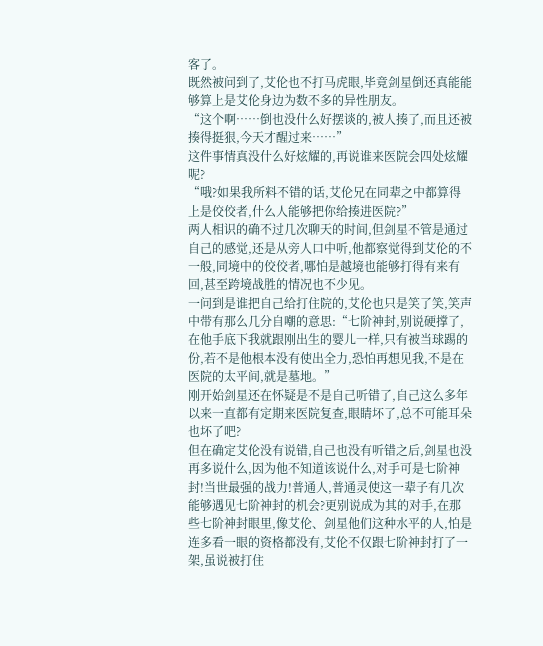客了。
既然被问到了,艾伦也不打马虎眼,毕竟剑星倒还真能能够算上是艾伦身边为数不多的异性朋友。
“这个啊……倒也没什么好摆谈的,被人揍了,而且还被揍得挺狠,今天才醒过来……”
这件事情真没什么好炫耀的,再说谁来医院会四处炫耀呢?
“哦?如果我所料不错的话,艾伦兄在同辈之中都算得上是佼佼者,什么人能够把你给揍进医院?”
两人相识的确不过几次聊天的时间,但剑星不管是通过自己的感觉,还是从旁人口中听,他都察觉得到艾伦的不一般,同境中的佼佼者,哪怕是越境也能够打得有来有回,甚至跨境战胜的情况也不少见。
一问到是谁把自己给打住院的,艾伦也只是笑了笑,笑声中带有那么几分自嘲的意思:“七阶神封,别说硬撑了,在他手底下我就跟刚出生的婴儿一样,只有被当球踢的份,若不是他根本没有使出全力,恐怕再想见我,不是在医院的太平间,就是墓地。”
刚开始剑星还在怀疑是不是自己听错了,自己这么多年以来一直都有定期来医院复查,眼睛坏了,总不可能耳朵也坏了吧?
但在确定艾伦没有说错,自己也没有听错之后,剑星也没再多说什么,因为他不知道该说什么,对手可是七阶神封!当世最强的战力!普通人,普通灵使这一辈子有几次能够遇见七阶神封的机会?更别说成为其的对手,在那些七阶神封眼里,像艾伦、剑星他们这种水平的人,怕是连多看一眼的资格都没有,艾伦不仅跟七阶神封打了一架,虽说被打住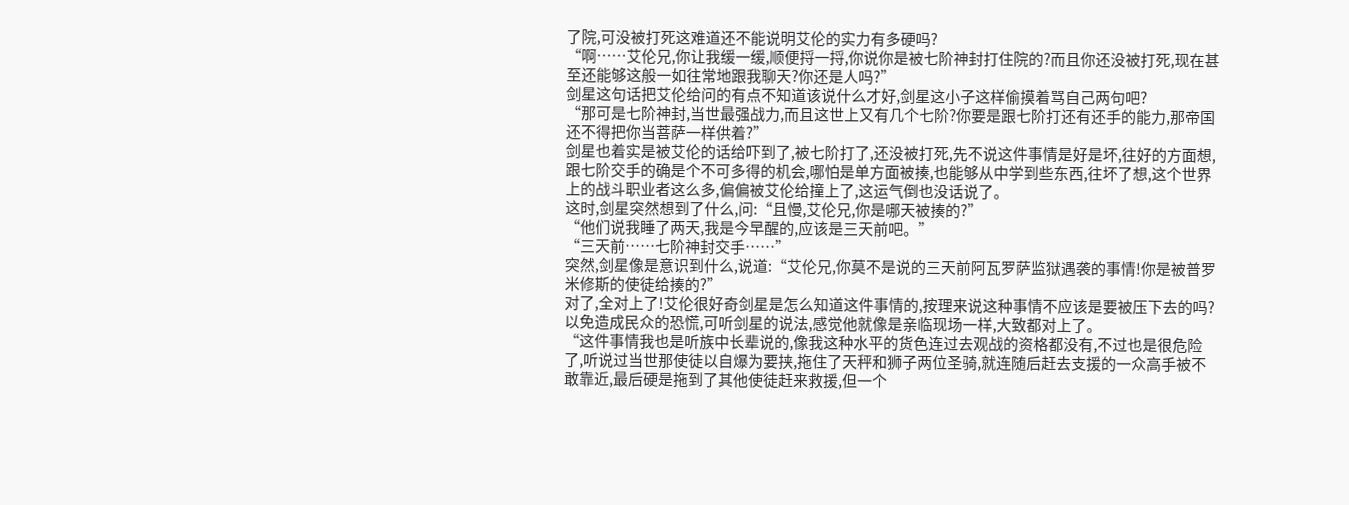了院,可没被打死这难道还不能说明艾伦的实力有多硬吗?
“啊……艾伦兄,你让我缓一缓,顺便捋一捋,你说你是被七阶神封打住院的?而且你还没被打死,现在甚至还能够这般一如往常地跟我聊天?你还是人吗?”
剑星这句话把艾伦给问的有点不知道该说什么才好,剑星这小子这样偷摸着骂自己两句吧?
“那可是七阶神封,当世最强战力,而且这世上又有几个七阶?你要是跟七阶打还有还手的能力,那帝国还不得把你当菩萨一样供着?”
剑星也着实是被艾伦的话给吓到了,被七阶打了,还没被打死,先不说这件事情是好是坏,往好的方面想,跟七阶交手的确是个不可多得的机会,哪怕是单方面被揍,也能够从中学到些东西,往坏了想,这个世界上的战斗职业者这么多,偏偏被艾伦给撞上了,这运气倒也没话说了。
这时,剑星突然想到了什么,问:“且慢,艾伦兄,你是哪天被揍的?”
“他们说我睡了两天,我是今早醒的,应该是三天前吧。”
“三天前……七阶神封交手……”
突然,剑星像是意识到什么,说道:“艾伦兄,你莫不是说的三天前阿瓦罗萨监狱遇袭的事情!你是被普罗米修斯的使徒给揍的?”
对了,全对上了!艾伦很好奇剑星是怎么知道这件事情的,按理来说这种事情不应该是要被压下去的吗?以免造成民众的恐慌,可听剑星的说法,感觉他就像是亲临现场一样,大致都对上了。
“这件事情我也是听族中长辈说的,像我这种水平的货色连过去观战的资格都没有,不过也是很危险了,听说过当世那使徒以自爆为要挟,拖住了天秤和狮子两位圣骑,就连随后赶去支援的一众高手被不敢靠近,最后硬是拖到了其他使徒赶来救援,但一个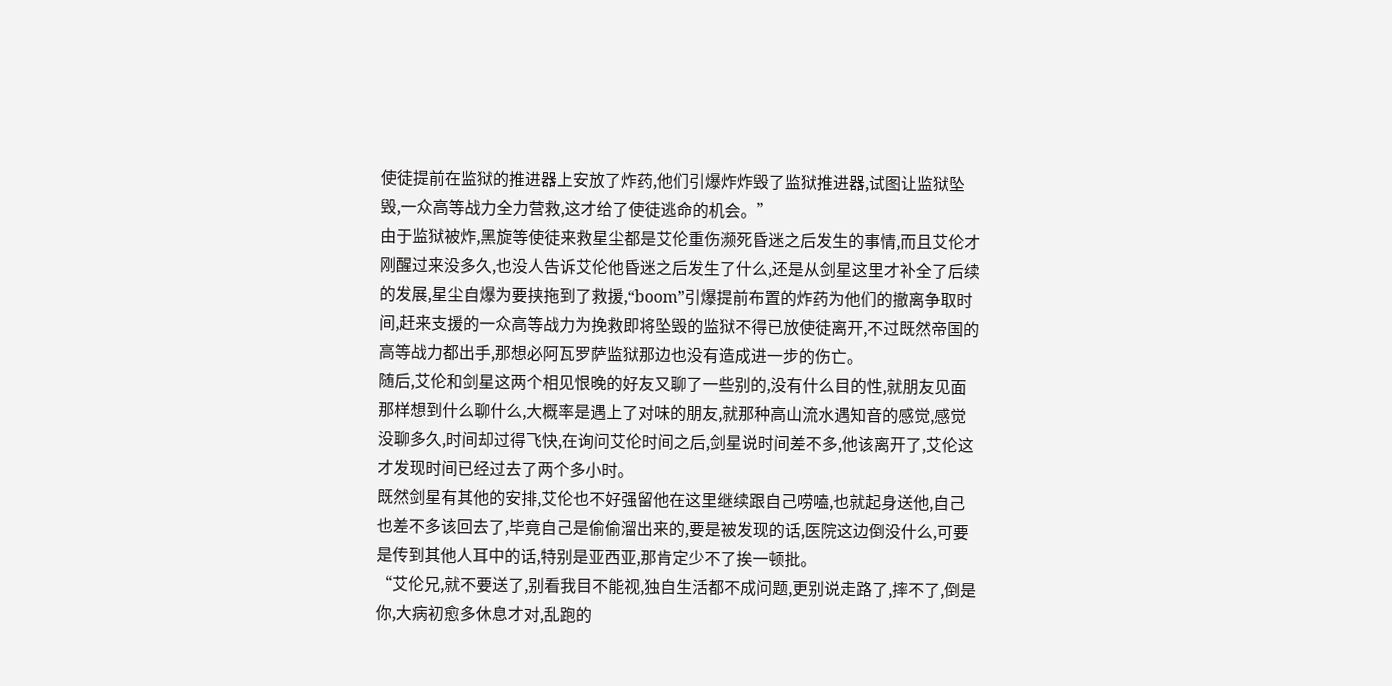使徒提前在监狱的推进器上安放了炸药,他们引爆炸炸毁了监狱推进器,试图让监狱坠毁,一众高等战力全力营救,这才给了使徒逃命的机会。”
由于监狱被炸,黑旋等使徒来救星尘都是艾伦重伤濒死昏迷之后发生的事情,而且艾伦才刚醒过来没多久,也没人告诉艾伦他昏迷之后发生了什么,还是从剑星这里才补全了后续的发展,星尘自爆为要挟拖到了救援,“boom”引爆提前布置的炸药为他们的撤离争取时间,赶来支援的一众高等战力为挽救即将坠毁的监狱不得已放使徒离开,不过既然帝国的高等战力都出手,那想必阿瓦罗萨监狱那边也没有造成进一步的伤亡。
随后,艾伦和剑星这两个相见恨晚的好友又聊了一些别的,没有什么目的性,就朋友见面那样想到什么聊什么,大概率是遇上了对味的朋友,就那种高山流水遇知音的感觉,感觉没聊多久,时间却过得飞快,在询问艾伦时间之后,剑星说时间差不多,他该离开了,艾伦这才发现时间已经过去了两个多小时。
既然剑星有其他的安排,艾伦也不好强留他在这里继续跟自己唠嗑,也就起身送他,自己也差不多该回去了,毕竟自己是偷偷溜出来的,要是被发现的话,医院这边倒没什么,可要是传到其他人耳中的话,特别是亚西亚,那肯定少不了挨一顿批。
“艾伦兄,就不要送了,别看我目不能视,独自生活都不成问题,更别说走路了,摔不了,倒是你,大病初愈多休息才对,乱跑的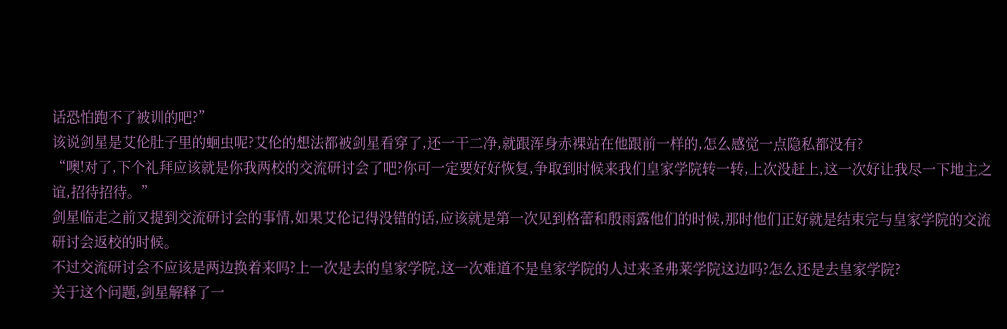话恐怕跑不了被训的吧?”
该说剑星是艾伦肚子里的蛔虫呢?艾伦的想法都被剑星看穿了,还一干二净,就跟浑身赤裸站在他跟前一样的,怎么感觉一点隐私都没有?
“噢!对了,下个礼拜应该就是你我两校的交流研讨会了吧?你可一定要好好恢复,争取到时候来我们皇家学院转一转,上次没赶上,这一次好让我尽一下地主之谊,招待招待。”
剑星临走之前又提到交流研讨会的事情,如果艾伦记得没错的话,应该就是第一次见到格蕾和殷雨露他们的时候,那时他们正好就是结束完与皇家学院的交流研讨会返校的时候。
不过交流研讨会不应该是两边换着来吗?上一次是去的皇家学院,这一次难道不是皇家学院的人过来圣弗莱学院这边吗?怎么还是去皇家学院?
关于这个问题,剑星解释了一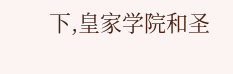下,皇家学院和圣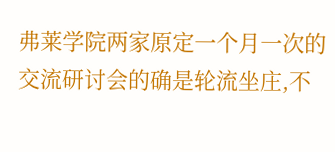弗莱学院两家原定一个月一次的交流研讨会的确是轮流坐庄,不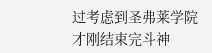过考虑到圣弗莱学院才刚结束完斗神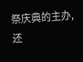祭庆典的主办,还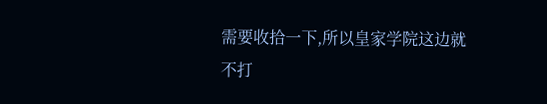需要收拾一下,所以皇家学院这边就不打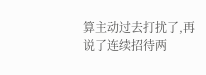算主动过去打扰了,再说了连续招待两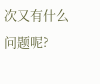次又有什么问题呢?